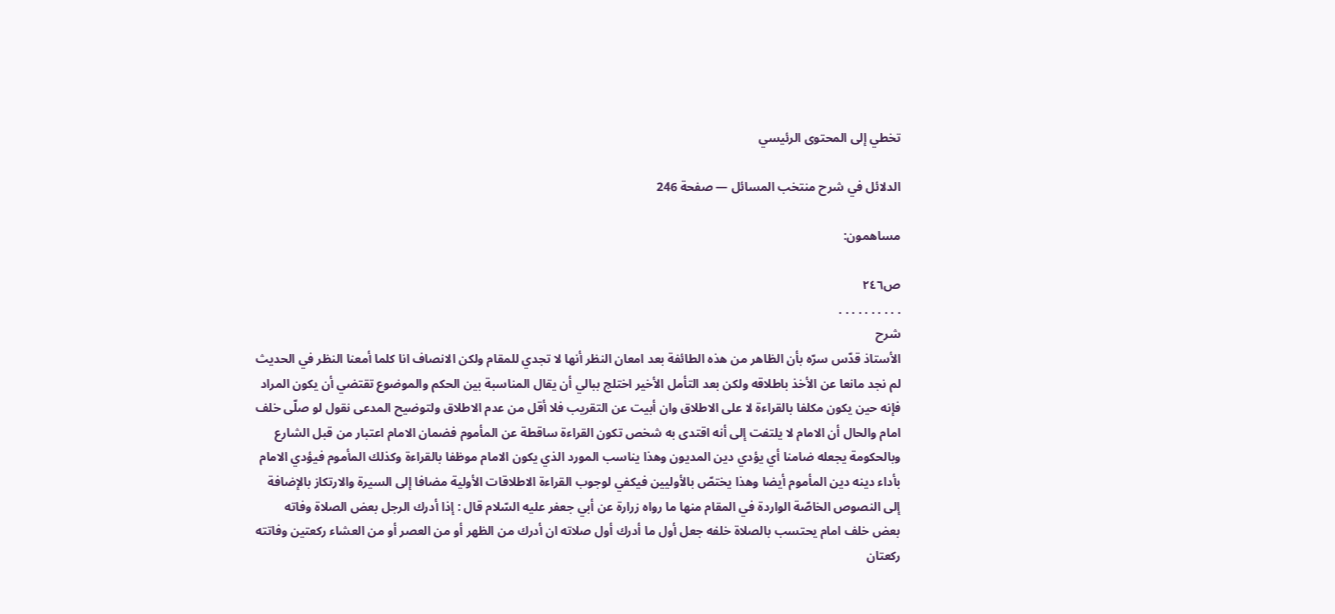تخطي إلى المحتوى الرئيسي

الدلائل في شرح منتخب المسائل — صفحة 246

مساهمون:

ص٢٤٦
. . . . . . . . . .
شرح
الأستاذ قدّس سرّه بأن الظاهر من هذه الطائفة بعد امعان النظر أنها لا تجدي للمقام ولكن الانصاف انا كلما أمعنا النظر في الحديث لم نجد مانعا عن الأخذ باطلاقه ولكن بعد التأمل الأخير اختلج ببالي أن يقال المناسبة بين الحكم والموضوع تقتضي أن يكون المراد فإنه حين يكون مكلفا بالقراءة لا على الاطلاق وان أبيت عن التقريب فلا أقل من عدم الاطلاق ولتوضيح المدعى نقول لو صلّى خلف امام والحال أن الامام لا يلتفت إلى أنه اقتدى به شخص تكون القراءة ساقطة عن المأموم فضمان الامام اعتبار من قبل الشارع وبالحكومة يجعله ضامنا أي يؤدي دين المديون وهذا يناسب المورد الذي يكون الامام موظفا بالقراءة وكذلك المأموم فيؤدي الامام بأداء دينه دين المأموم أيضا وهذا يختصّ بالأوليين فيكفي لوجوب القراءة الاطلاقات الأولية مضافا إلى السيرة والارتكاز بالإضافة إلى النصوص الخاصّة الواردة في المقام منها ما رواه زرارة عن أبي جعفر عليه السّلام قال : إذا أدرك الرجل بعض الصلاة وفاته بعض خلف امام يحتسب بالصلاة خلفه جعل أول ما أدرك أول صلاته ان أدرك من الظهر أو من العصر أو من العشاء ركعتين وفاتته ركعتان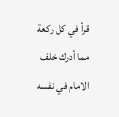قرأ في كل ركعة مما أدرك خلف الامام في نفسه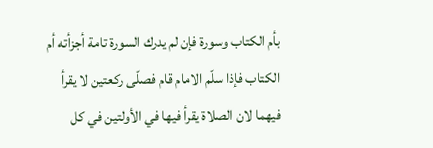بأم الكتاب وسورة فإن لم يدرك السورة تامة أجزأته أم الكتاب فإذا سلّم الامام قام فصلّى ركعتين لا يقرأ فيهما لان الصلاة يقرأ فيها في الأولتين في كل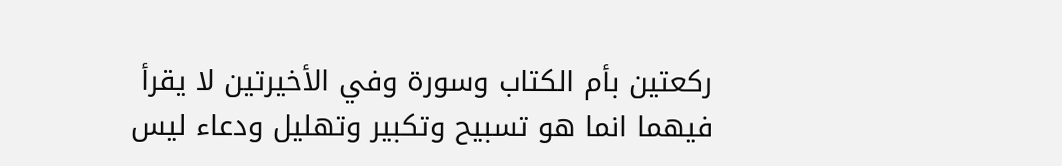ركعتين بأم الكتاب وسورة وفي الأخيرتين لا يقرأ فيهما انما هو تسبيح وتكبير وتهليل ودعاء ليس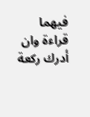فيهما قراءة وان أدرك ركعة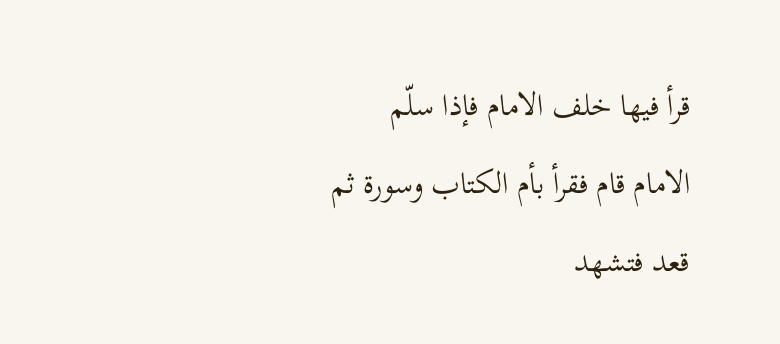قرأ فيها خلف الامام فإذا سلّم الامام قام فقرأ بأم الكتاب وسورة ثم قعد فتشهد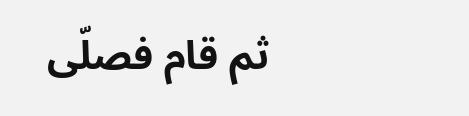ثم قام فصلّى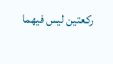ركعتين ليس فيهما